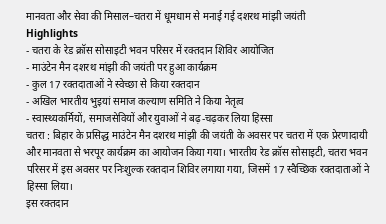मानवता और सेवा की मिसाल–चतरा में धूमधाम से मनाई गई दशरथ मांझी जयंती
Highlights
- चतरा के रेड क्रॉस सोसाइटी भवन परिसर में रक्तदान शिविर आयोजित
- माउंटेन मैन दशरथ मांझी की जयंती पर हुआ कार्यक्रम
- कुल 17 रक्तदाताओं ने स्वेच्छा से किया रक्तदान
- अखिल भारतीय भुइयां समाज कल्याण समिति ने किया नेतृत्व
- स्वास्थ्यकर्मियों, समाजसेवियों और युवाओं ने बढ़-चढ़कर लिया हिस्सा
चतरा : बिहार के प्रसिद्ध माउंटेन मैन दशरथ मांझी की जयंती के अवसर पर चतरा में एक प्रेरणादायी और मानवता से भरपूर कार्यक्रम का आयोजन किया गया। भारतीय रेड क्रॉस सोसाइटी, चतरा भवन परिसर में इस अवसर पर निःशुल्क रक्तदान शिविर लगाया गया, जिसमें 17 स्वैच्छिक रक्तदाताओं ने हिस्सा लिया।
इस रक्तदान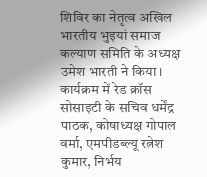शिविर का नेतृत्व अखिल भारतीय भुइयां समाज कल्याण समिति के अध्यक्ष उमेश भारती ने किया। कार्यक्रम में रेड क्रॉस सोसाइटी के सचिव धर्मेंद्र पाठक, कोषाध्यक्ष गोपाल वर्मा, एमपीडब्ल्यू रत्नेश कुमार, निर्भय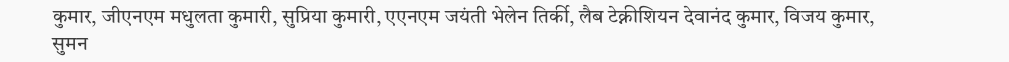कुमार, जीएनएम मधुलता कुमारी, सुप्रिया कुमारी, एएनएम जयंती भेलेन तिर्की, लैब टेक्नीशियन देवानंद कुमार, विजय कुमार, सुमन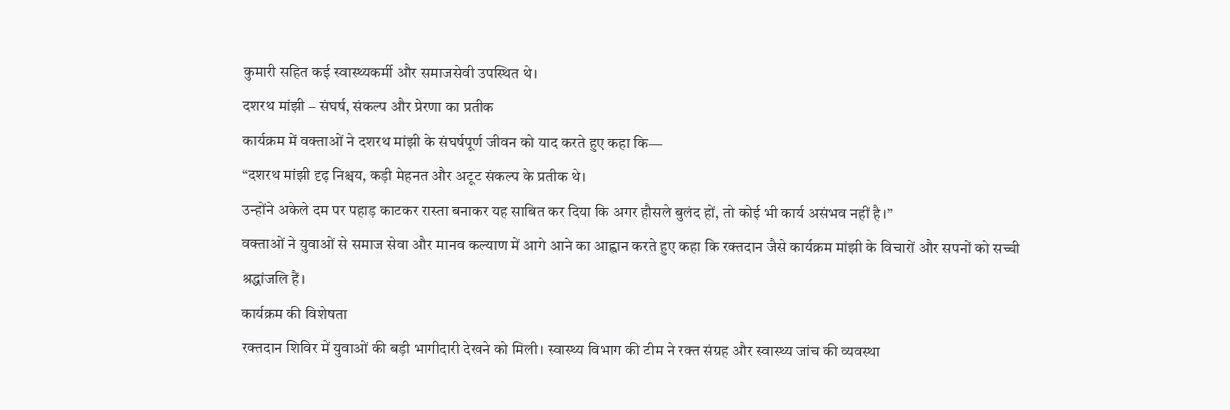कुमारी सहित कई स्वास्थ्यकर्मी और समाजसेवी उपस्थित थे।
दशरथ मांझी – संघर्ष, संकल्प और प्रेरणा का प्रतीक
कार्यक्रम में वक्ताओं ने दशरथ मांझी के संघर्षपूर्ण जीवन को याद करते हुए कहा कि—
“दशरथ मांझी दृढ़ निश्चय, कड़ी मेहनत और अटूट संकल्प के प्रतीक थे।
उन्होंने अकेले दम पर पहाड़ काटकर रास्ता बनाकर यह साबित कर दिया कि अगर हौसले बुलंद हों, तो कोई भी कार्य असंभव नहीं है।”
वक्ताओं ने युवाओं से समाज सेवा और मानव कल्याण में आगे आने का आह्वान करते हुए कहा कि रक्तदान जैसे कार्यक्रम मांझी के विचारों और सपनों को सच्ची श्रद्धांजलि हैं।
कार्यक्रम की विशेषता
रक्तदान शिविर में युवाओं की बड़ी भागीदारी देखने को मिली। स्वास्थ्य विभाग की टीम ने रक्त संग्रह और स्वास्थ्य जांच की व्यवस्था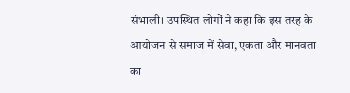संभाली। उपस्थित लोगों ने कहा कि इस तरह के आयोजन से समाज में सेवा, एकता और मानवता का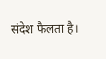संदेश फैलता है।